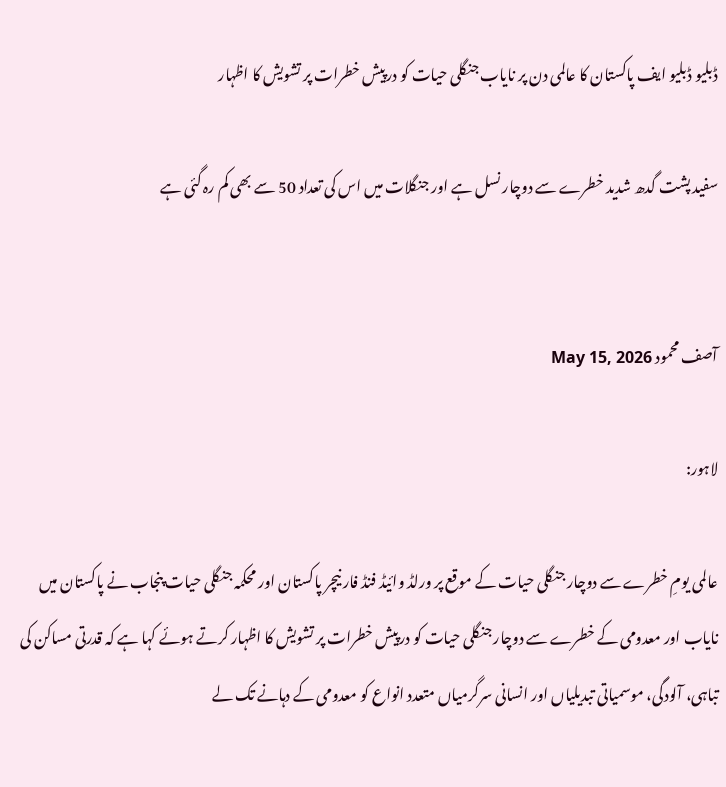ڈبلیو ڈبلیو ایف پاکستان کا عالمی دن پر نایاب جنگلی حیات کو درپیش خطرات پر تشویش کا اظہار

سفید پشت گدھ شدید خطرے سے دوچار نسل ہے اور جنگلات میں اس کی تعداد 50 سے بھی کم رہ گئی ہے


آصف محمود May 15, 2026

لاہور:

عالمی یومِ خطرے سے دوچار جنگلی حیات کے موقع پر ورلڈ وائیڈ فنڈ فار نیچر پاکستان اور محکمہ جنگلی حیات پنجاب نے پاکستان میں نایاب اور معدومی کے خطرے سے دوچار جنگلی حیات کو درپیش خطرات پر تشویش کا اظہار کرتے ہوئے کہا ہے کہ قدرتی مساکن کی تباہی، آلودگی، موسمیاتی تبدیلیاں اور انسانی سرگرمیاں متعدد انواع کو معدومی کے دہانے تک لے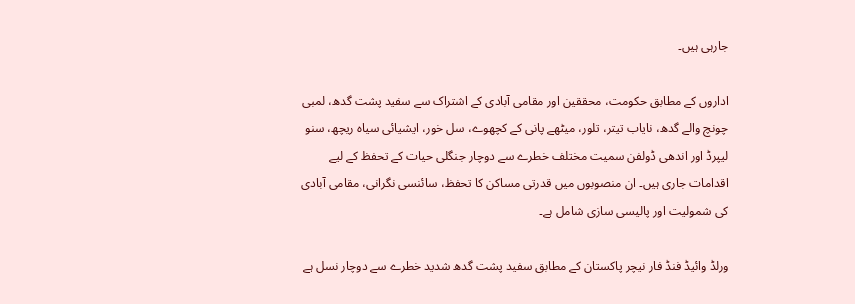جارہی ہیں۔

اداروں کے مطابق حکومت، محققین اور مقامی آبادی کے اشتراک سے سفید پشت گدھ، لمبی چونچ والے گدھ، نایاب تیتر، تلور، میٹھے پانی کے کچھوے، سل خور، ایشیائی سیاہ ریچھ، سنو لیپرڈ اور اندھی ڈولفن سمیت مختلف خطرے سے دوچار جنگلی حیات کے تحفظ کے لیے اقدامات جاری ہیں۔ ان منصوبوں میں قدرتی مساکن کا تحفظ، سائنسی نگرانی، مقامی آبادی کی شمولیت اور پالیسی سازی شامل ہے۔

ورلڈ وائیڈ فنڈ فار نیچر پاکستان کے مطابق سفید پشت گدھ شدید خطرے سے دوچار نسل ہے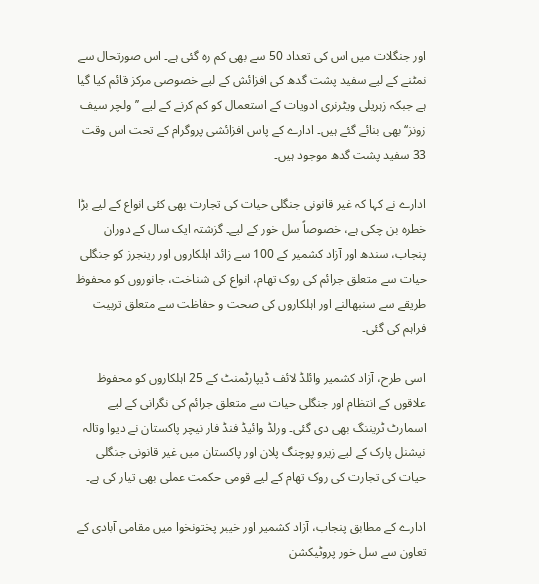اور جنگلات میں اس کی تعداد 50 سے بھی کم رہ گئی ہے۔ اس صورتحال سے نمٹنے کے لیے سفید پشت گدھ کی افزائش کے لیے خصوصی مرکز قائم کیا گیا ہے جبکہ زہریلی ویٹرنری ادویات کے استعمال کو کم کرنے کے لیے ’’ولچر سیف زونز‘‘ بھی بنائے گئے ہیں۔ ادارے کے پاس افزائشی پروگرام کے تحت اس وقت 33 سفید پشت گدھ موجود ہیں۔

ادارے نے کہا کہ غیر قانونی جنگلی حیات کی تجارت بھی کئی انواع کے لیے بڑا خطرہ بن چکی ہے، خصوصاً سل خور کے لیے۔ گزشتہ ایک سال کے دوران پنجاب، سندھ اور آزاد کشمیر کے 100 سے زائد اہلکاروں اور رینجرز کو جنگلی حیات سے متعلق جرائم کی روک تھام، انواع کی شناخت، جانوروں کو محفوظ طریقے سے سنبھالنے اور اہلکاروں کی صحت و حفاظت سے متعلق تربیت فراہم کی گئی۔

اسی طرح، آزاد کشمیر وائلڈ لائف ڈیپارٹمنٹ کے 25 اہلکاروں کو محفوظ علاقوں کے انتظام اور جنگلی حیات سے متعلق جرائم کی نگرانی کے لیے اسمارٹ ٹریننگ بھی دی گئی۔ ورلڈ وائیڈ فنڈ فار نیچر پاکستان نے دیوا وتالہ نیشنل پارک کے لیے زیرو پوچنگ پلان اور پاکستان میں غیر قانونی جنگلی حیات کی تجارت کی روک تھام کے لیے قومی حکمت عملی بھی تیار کی ہے۔

ادارے کے مطابق پنجاب، آزاد کشمیر اور خیبر پختونخوا میں مقامی آبادی کے تعاون سے سل خور پروٹیکشن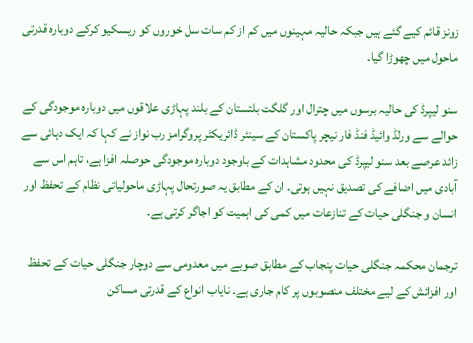زونز قائم کیے گئے ہیں جبکہ حالیہ مہینوں میں کم از کم سات سل خوروں کو ریسکیو کرکے دوبارہ قدرتی ماحول میں چھوڑا گیا۔

سنو لیپرڈ کی حالیہ برسوں میں چترال اور گلگت بلتستان کے بلند پہاڑی علاقوں میں دوبارہ موجودگی کے حوالے سے ورلڈ وائیڈ فنڈ فار نیچر پاکستان کے سینئر ڈائریکٹر پروگرامز رب نواز نے کہا کہ ایک دہائی سے زائد عرصے بعد سنو لیپرڈ کی محدود مشاہدات کے باوجود دوبارہ موجودگی حوصلہ افزا ہے، تاہم اس سے آبادی میں اضافے کی تصدیق نہیں ہوتی۔ ان کے مطابق یہ صورتحال پہاڑی ماحولیاتی نظام کے تحفظ اور انسان و جنگلی حیات کے تنازعات میں کمی کی اہمیت کو اجاگر کرتی ہے۔

ترجمان محکمہ جنگلی حیات پنجاب کے مطابق صوبے میں معدومی سے دوچار جنگلی حیات کے تحفظ اور افزائش کے لیے مختلف منصوبوں پر کام جاری ہے۔ نایاب انواع کے قدرتی مساکن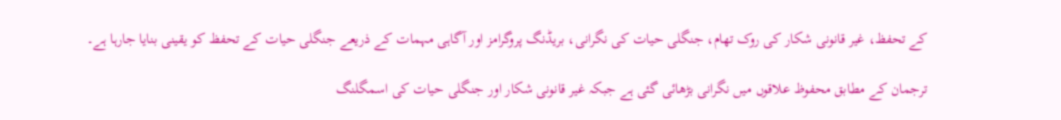کے تحفظ، غیر قانونی شکار کی روک تھام، جنگلی حیات کی نگرانی، بریڈنگ پروگرامز اور آگاہی مہمات کے ذریعے جنگلی حیات کے تحفظ کو یقینی بنایا جارہا ہے۔

ترجمان کے مطابق محفوظ علاقوں میں نگرانی بڑھائی گئی ہے جبکہ غیر قانونی شکار اور جنگلی حیات کی اسمگلنگ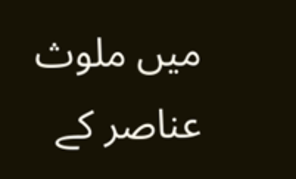میں ملوث عناصر کے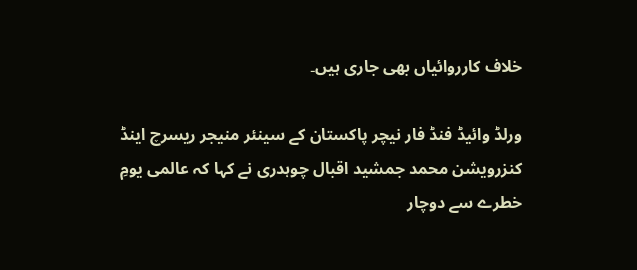خلاف کارروائیاں بھی جاری ہیں۔

ورلڈ وائیڈ فنڈ فار نیچر پاکستان کے سینئر منیجر ریسرچ اینڈ کنزرویشن محمد جمشید اقبال چوہدری نے کہا کہ عالمی یومِ خطرے سے دوچار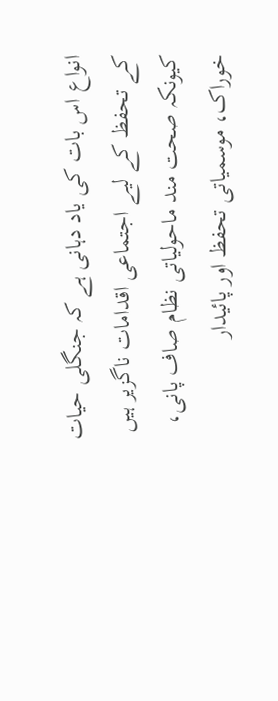انواع اس بات کی یاد دہانی ہے کہ جنگلی حیات کے تحفظ کے لیے اجتماعی اقدامات ناگزیر ہیں کیونکہ صحت مند ماحولیاتی نظام صاف پانی، خوراک، موسمیاتی تحفظ اور پائیدار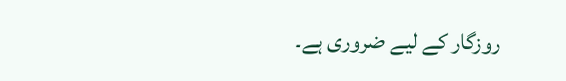روزگار کے لیے ضروری ہے۔